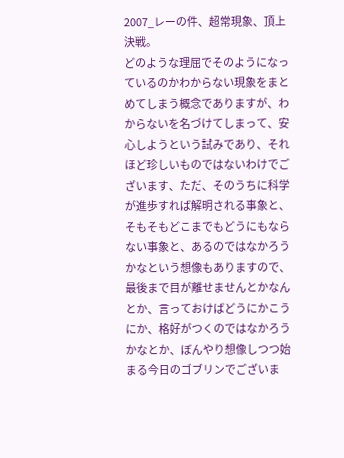2007_レーの件、超常現象、頂上決戦。
どのような理屈でそのようになっているのかわからない現象をまとめてしまう概念でありますが、わからないを名づけてしまって、安心しようという試みであり、それほど珍しいものではないわけでございます、ただ、そのうちに科学が進歩すれば解明される事象と、そもそもどこまでもどうにもならない事象と、あるのではなかろうかなという想像もありますので、最後まで目が離せませんとかなんとか、言っておけばどうにかこうにか、格好がつくのではなかろうかなとか、ぼんやり想像しつつ始まる今日のゴブリンでございま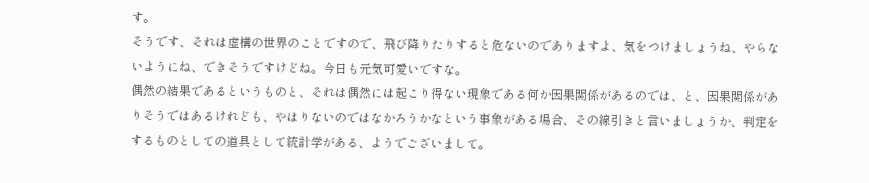す。
そうです、それは虚構の世界のことですので、飛び降りたりすると危ないのでありますよ、気をつけましょうね、やらないようにね、できそうですけどね。今日も元気可愛いですな。
偶然の結果であるというものと、それは偶然には起こり得ない現象である何か因果関係があるのでは、と、因果関係がありそうではあるけれども、やはりないのではなかろうかなという事象がある場合、その線引きと言いましょうか、判定をするものとしての道具として統計学がある、ようでございまして。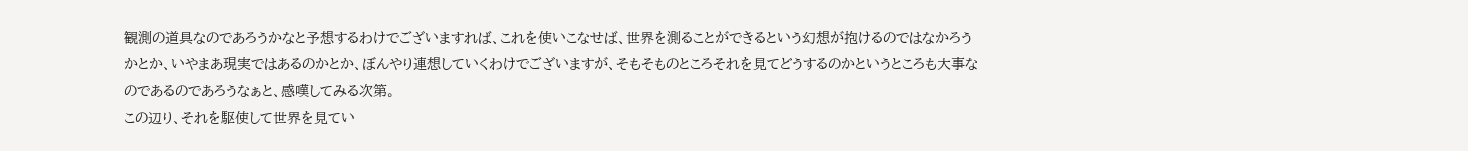観測の道具なのであろうかなと予想するわけでございますれば、これを使いこなせば、世界を測ることができるという幻想が抱けるのではなかろうかとか、いやまあ現実ではあるのかとか、ぼんやり連想していくわけでございますが、そもそものところそれを見てどうするのかというところも大事なのであるのであろうなぁと、感嘆してみる次第。
この辺り、それを駆使して世界を見てい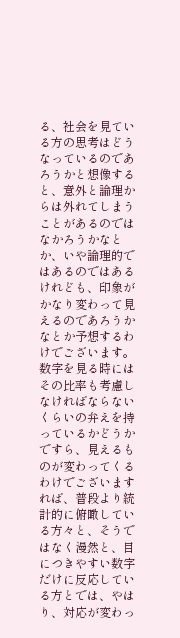る、社会を見ている方の思考はどうなっているのであろうかと想像すると、意外と論理からは外れてしまうことがあるのではなかろうかなとか、いや論理的ではあるのではあるけれども、印象がかなり変わって見えるのであろうかなとか予想するわけでございます。
数字を見る時にはその比率も考慮しなければならないくらいの弁えを持っているかどうかですら、見えるものが変わってくるわけでございますれば、普段より統計的に俯瞰している方々と、そうではなく漫然と、目につきやすい数字だけに反応している方とでは、やはり、対応が変わっ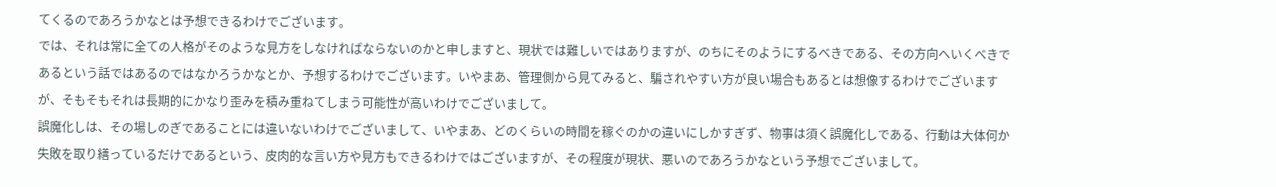てくるのであろうかなとは予想できるわけでございます。
では、それは常に全ての人格がそのような見方をしなければならないのかと申しますと、現状では難しいではありますが、のちにそのようにするべきである、その方向へいくべきであるという話ではあるのではなかろうかなとか、予想するわけでございます。いやまあ、管理側から見てみると、騙されやすい方が良い場合もあるとは想像するわけでございますが、そもそもそれは長期的にかなり歪みを積み重ねてしまう可能性が高いわけでございまして。
誤魔化しは、その場しのぎであることには違いないわけでございまして、いやまあ、どのくらいの時間を稼ぐのかの違いにしかすぎず、物事は須く誤魔化しである、行動は大体何か失敗を取り繕っているだけであるという、皮肉的な言い方や見方もできるわけではございますが、その程度が現状、悪いのであろうかなという予想でございまして。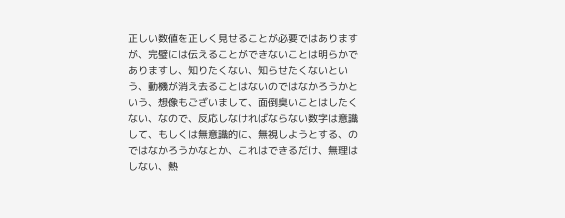正しい数値を正しく見せることが必要ではありますが、完璧には伝えることができないことは明らかでありますし、知りたくない、知らせたくないという、動機が消え去ることはないのではなかろうかという、想像もございまして、面倒臭いことはしたくない、なので、反応しなければならない数字は意識して、もしくは無意識的に、無視しようとする、のではなかろうかなとか、これはできるだけ、無理はしない、熱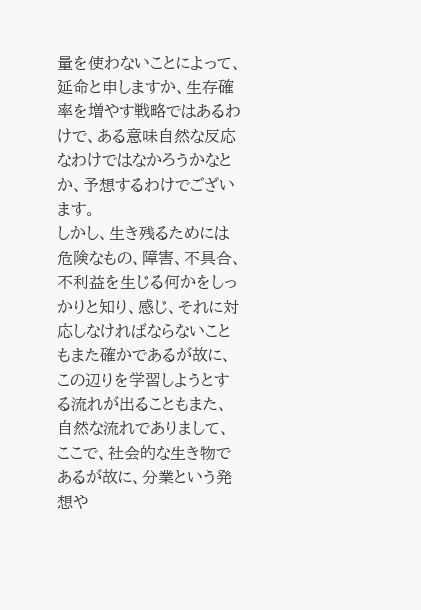量を使わないことによって、延命と申しますか、生存確率を増やす戦略ではあるわけで、ある意味自然な反応なわけではなかろうかなとか、予想するわけでございます。
しかし、生き残るためには危険なもの、障害、不具合、不利益を生じる何かをしっかりと知り、感じ、それに対応しなければならないこともまた確かであるが故に、この辺りを学習しようとする流れが出ることもまた、自然な流れでありまして、ここで、社会的な生き物であるが故に、分業という発想や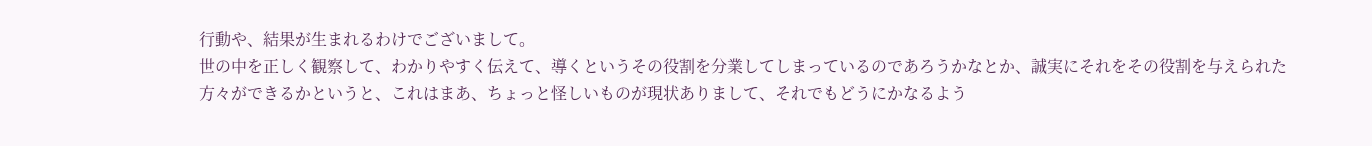行動や、結果が生まれるわけでございまして。
世の中を正しく観察して、わかりやすく伝えて、導くというその役割を分業してしまっているのであろうかなとか、誠実にそれをその役割を与えられた方々ができるかというと、これはまあ、ちょっと怪しいものが現状ありまして、それでもどうにかなるよう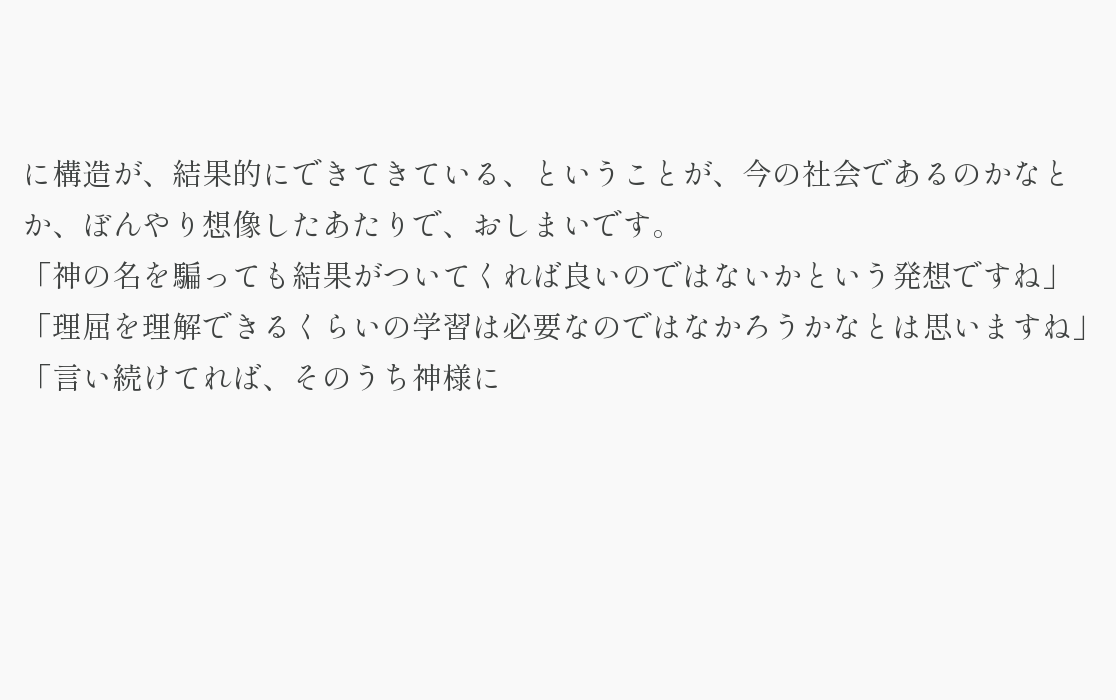に構造が、結果的にできてきている、ということが、今の社会であるのかなとか、ぼんやり想像したあたりで、おしまいです。
「神の名を騙っても結果がついてくれば良いのではないかという発想ですね」
「理屈を理解できるくらいの学習は必要なのではなかろうかなとは思いますね」
「言い続けてれば、そのうち神様に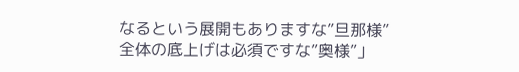なるという展開もありますな”旦那様”
全体の底上げは必須ですな”奥様”」